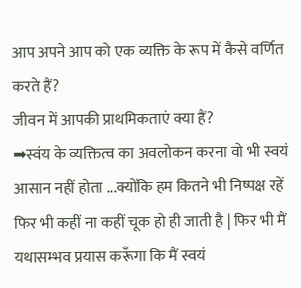आप अपने आप को एक व्यक्ति के रूप में कैसे वर्णित करते हैं?
जीवन में आपकी प्राथमिकताएं क्या हैं?
➡स्वंय के व्यक्तित्व का अवलोकन करना वो भी स्वयं आसान नहीं होता ...क्योंकि हम कितने भी निष्पक्ष रहें फिर भी कहीं ना कहीं चूक हो ही जाती है | फिर भी मैं यथासम्भव प्रयास करूँगा कि मैं स्वयं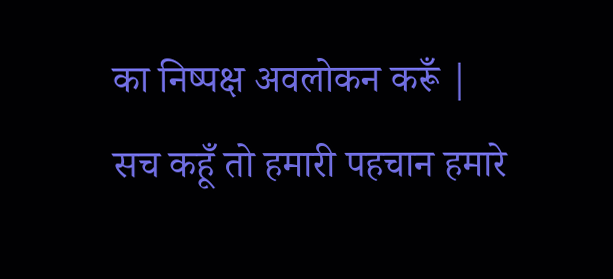का निष्पक्ष अवलोकन करूँ |
सच कहूँ तो हमारी पहचान हमारे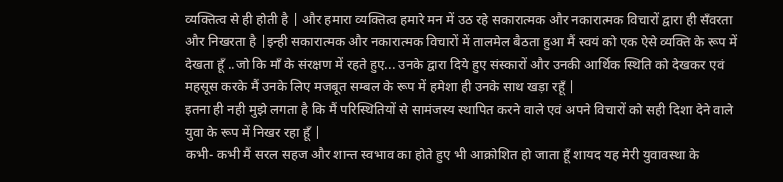व्यक्तित्व से ही होती है | और हमारा व्यक्तित्व हमारे मन में उठ रहे सकारात्मक और नकारात्मक विचारों द्वारा ही सँवरता और निखरता है |इन्ही सकारात्मक और नकारात्मक विचारों में तालमेल बैठता हुआ मैं स्वयं को एक ऐसे व्यक्ति के रूप में देखता हूँ ..जो कि माँ के संरक्षण में रहते हुए... उनके द्वारा दिये हुए संस्कारों और उनकी आर्थिक स्थिति को देखकर एवं महसूस करके मैं उनके लिए मजबूत सम्बल के रूप में हमेशा ही उनके साथ खड़ा रहूँ |
इतना ही नही मुझे लगता है कि मैं परिस्थितियों से सामंजस्य स्थापित करने वाले एवं अपने विचारों को सही दिशा देने वाले युवा के रूप में निखर रहा हूँ |
कभी- कभी मैं सरल सहज और शान्त स्वभाव का होते हुए भी आक्रोशित हो जाता हूँ शायद यह मेरी युवावस्था के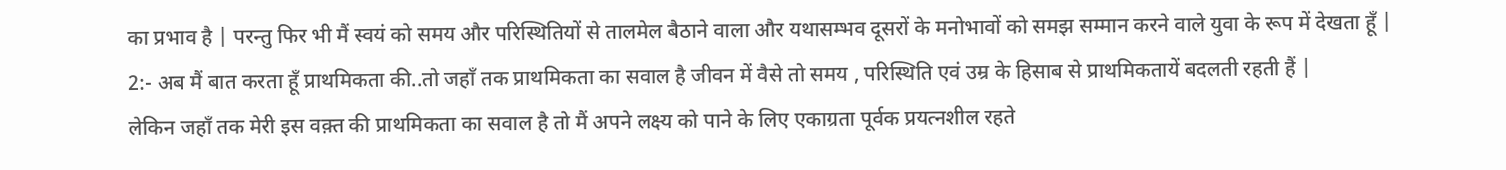का प्रभाव है | परन्तु फिर भी मैं स्वयं को समय और परिस्थितियों से तालमेल बैठाने वाला और यथासम्भव दूसरों के मनोभावों को समझ सम्मान करने वाले युवा के रूप में देखता हूँ |
2:- अब मैं बात करता हूँ प्राथमिकता की..तो जहाँ तक प्राथमिकता का सवाल है जीवन में वैसे तो समय , परिस्थिति एवं उम्र के हिसाब से प्राथमिकतायें बदलती रहती हैं |
लेकिन जहाँ तक मेरी इस वक़्त की प्राथमिकता का सवाल है तो मैं अपने लक्ष्य को पाने के लिए एकाग्रता पूर्वक प्रयत्नशील रहते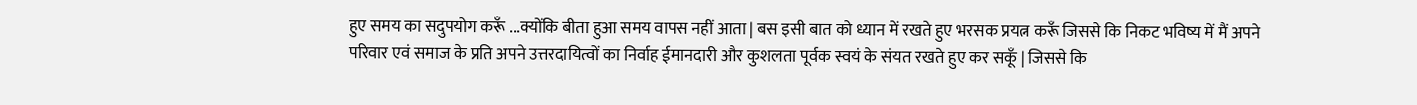हुए समय का सदुपयोग करूँ ...क्योंकि बीता हुआ समय वापस नहीं आता | बस इसी बात को ध्यान में रखते हुए भरसक प्रयत्न करूँ जिससे कि निकट भविष्य में मैं अपने परिवार एवं समाज के प्रति अपने उत्तरदायित्वों का निर्वाह ईमानदारी और कुशलता पूर्वक स्वयं के संयत रखते हुए कर सकूँ | जिससे कि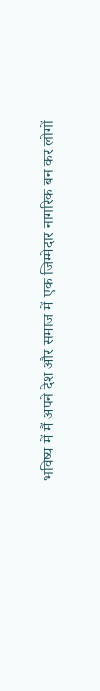भविष्य में मैं अपने देश और समाज में एक जिम्मेदार नागरिक बन कर लोगों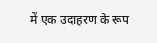में एक उदाहरण के रूप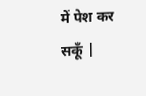में पेश कर सकूँ |